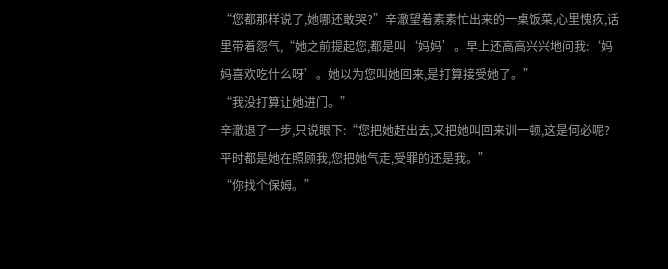“您都那样说了,她哪还敢哭?”辛澈望着素素忙出来的一桌饭菜,心里愧疚,话里带着怨气,“她之前提起您,都是叫‘妈妈’。早上还高高兴兴地问我:‘妈妈喜欢吃什么呀’。她以为您叫她回来,是打算接受她了。”
“我没打算让她进门。”
辛澈退了一步,只说眼下:“您把她赶出去,又把她叫回来训一顿,这是何必呢?平时都是她在照顾我,您把她气走,受罪的还是我。”
“你找个保姆。”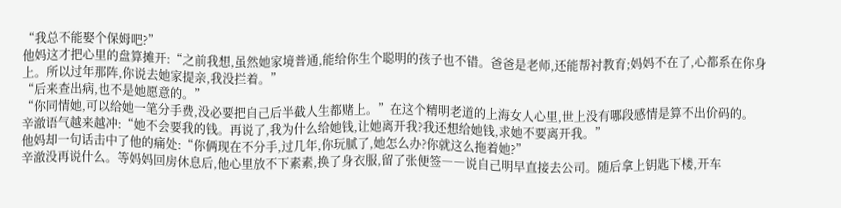“我总不能娶个保姆吧?”
他妈这才把心里的盘算摊开:“之前我想,虽然她家境普通,能给你生个聪明的孩子也不错。爸爸是老师,还能帮衬教育;妈妈不在了,心都系在你身上。所以过年那阵,你说去她家提亲,我没拦着。”
“后来查出病,也不是她愿意的。”
“你同情她,可以给她一笔分手费,没必要把自己后半截人生都赌上。”在这个精明老道的上海女人心里,世上没有哪段感情是算不出价码的。
辛澈语气越来越冲:“她不会要我的钱。再说了,我为什么给她钱,让她离开我?我还想给她钱,求她不要离开我。”
他妈却一句话击中了他的痛处:“你俩现在不分手,过几年,你玩腻了,她怎么办?你就这么拖着她?”
辛澈没再说什么。等妈妈回房休息后,他心里放不下素素,换了身衣服,留了张便签――说自己明早直接去公司。随后拿上钥匙下楼,开车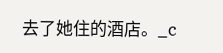去了她住的酒店。_c